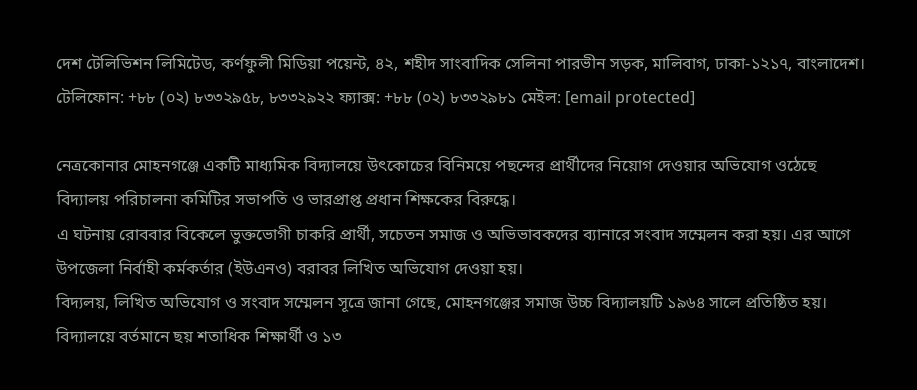দেশ টেলিভিশন লিমিটেড, কর্ণফুলী মিডিয়া পয়েন্ট, ৪২, শহীদ সাংবাদিক সেলিনা পারভীন সড়ক, মালিবাগ, ঢাকা-১২১৭, বাংলাদেশ।
টেলিফোন: +৮৮ (০২) ৮৩৩২৯৫৮, ৮৩৩২৯২২ ফ্যাক্স: +৮৮ (০২) ৮৩৩২৯৮১ মেইল: [email protected]

নেত্রকোনার মোহনগঞ্জে একটি মাধ্যমিক বিদ্যালয়ে উৎকোচের বিনিময়ে পছন্দের প্রার্থীদের নিয়োগ দেওয়ার অভিযোগ ওঠেছে বিদ্যালয় পরিচালনা কমিটির সভাপতি ও ভারপ্রাপ্ত প্রধান শিক্ষকের বিরুদ্ধে।
এ ঘটনায় রোববার বিকেলে ভুক্তভোগী চাকরি প্রার্থী, সচেতন সমাজ ও অভিভাবকদের ব্যানারে সংবাদ সম্মেলন করা হয়। এর আগে উপজেলা নির্বাহী কর্মকর্তার (ইউএনও) বরাবর লিখিত অভিযোগ দেওয়া হয়।
বিদ্যলয়, লিখিত অভিযোগ ও সংবাদ সম্মেলন সূত্রে জানা গেছে, মোহনগঞ্জের সমাজ উচ্চ বিদ্যালয়টি ১৯৬৪ সালে প্রতিষ্ঠিত হয়। বিদ্যালয়ে বর্তমানে ছয় শতাধিক শিক্ষার্থী ও ১৩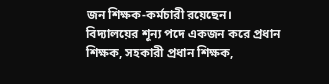জন শিক্ষক-কর্মচারী রয়েছেন। বিদ্যালয়ের শূন্য পদে একজন করে প্রধান শিক্ষক, সহকারী প্রধান শিক্ষক,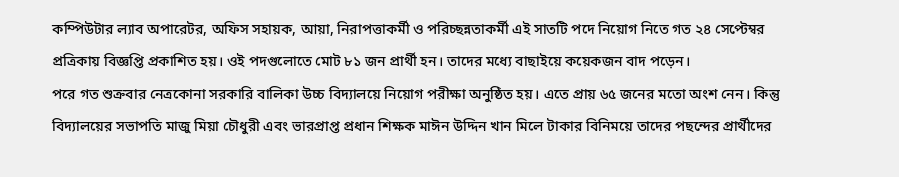কম্পিউটার ল্যাব অপারেটর, অফিস সহায়ক, আয়া, নিরাপত্তাকর্মী ও পরিচ্ছন্নতাকর্মী এই সাতটি পদে নিয়োগ নিতে গত ২৪ সেপ্টেম্বর প্রত্রিকায় বিজ্ঞপ্তি প্রকাশিত হয়। ওই পদগুলোতে মোট ৮১ জন প্রার্থী হন। তাদের মধ্যে বাছাইয়ে কয়েকজন বাদ পড়েন।
পরে গত শুক্রবার নেত্রকোনা সরকারি বালিকা উচ্চ বিদ্যালয়ে নিয়োগ পরীক্ষা অনুষ্ঠিত হয়। এতে প্রায় ৬৫ জনের মতো অংশ নেন। কিন্তু বিদ্যালয়ের সভাপতি মাজু মিয়া চৌধুরী এবং ভারপ্রাপ্ত প্রধান শিক্ষক মাঈন উদ্দিন খান মিলে টাকার বিনিময়ে তাদের পছন্দের প্রার্থীদের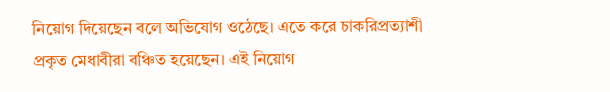নিয়োগ দিয়েছেন বলে অভিযোগ ওঠেছে। এতে করে চাকরিপ্রত্যাশী প্রকৃত মেধাবীরা বঞ্চিত হয়েছেন। এই নিয়োগ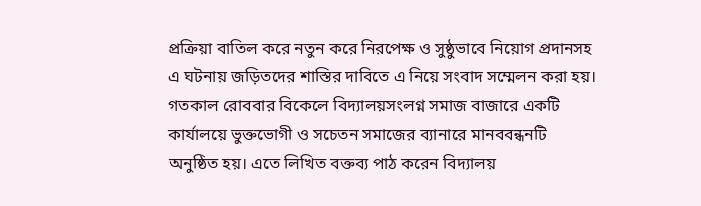প্রক্রিয়া বাতিল করে নতুন করে নিরপেক্ষ ও সুষ্ঠুভাবে নিয়োগ প্রদানসহ এ ঘটনায় জড়িতদের শাস্তির দাবিতে এ নিয়ে সংবাদ সম্মেলন করা হয়।
গতকাল রোববার বিকেলে বিদ্যালয়সংলগ্ন সমাজ বাজারে একটি কার্যালয়ে ভুক্তভোগী ও সচেতন সমাজের ব্যানারে মানববন্ধনটি অনুষ্ঠিত হয়। এতে লিখিত বক্তব্য পাঠ করেন বিদ্যালয়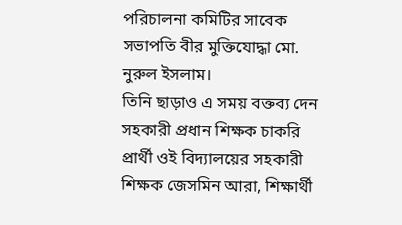পরিচালনা কমিটির সাবেক সভাপতি বীর মুক্তিযোদ্ধা মো. নুরুল ইসলাম।
তিনি ছাড়াও এ সময় বক্তব্য দেন সহকারী প্রধান শিক্ষক চাকরি প্রার্থী ওই বিদ্যালয়ের সহকারী শিক্ষক জেসমিন আরা, শিক্ষার্থী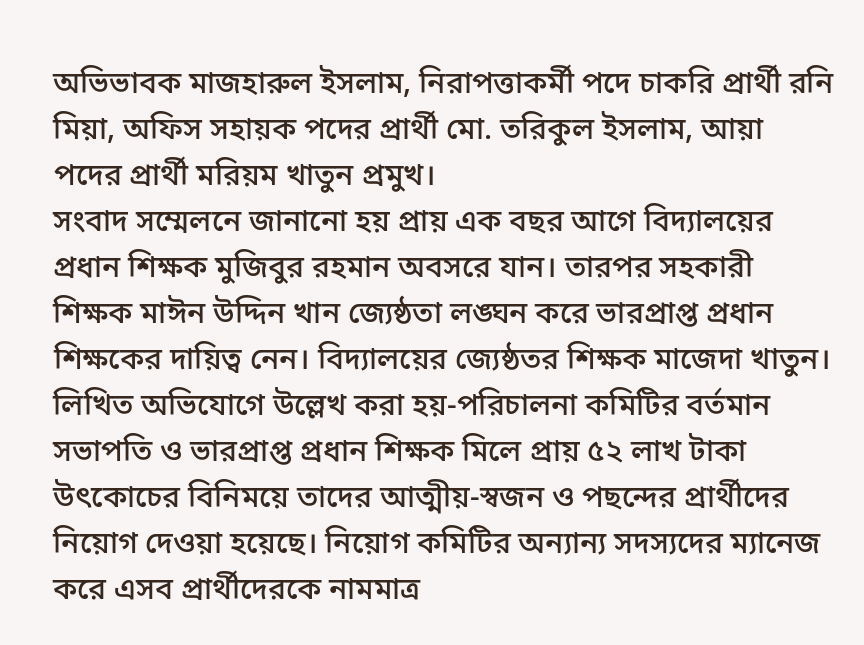অভিভাবক মাজহারুল ইসলাম, নিরাপত্তাকর্মী পদে চাকরি প্রার্থী রনি মিয়া, অফিস সহায়ক পদের প্রার্থী মো. তরিকুল ইসলাম, আয়া পদের প্রার্থী মরিয়ম খাতুন প্রমুখ।
সংবাদ সম্মেলনে জানানো হয় প্রায় এক বছর আগে বিদ্যালয়ের প্রধান শিক্ষক মুজিবুর রহমান অবসরে যান। তারপর সহকারী শিক্ষক মাঈন উদ্দিন খান জ্যেষ্ঠতা লঙ্ঘন করে ভারপ্রাপ্ত প্রধান শিক্ষকের দায়িত্ব নেন। বিদ্যালয়ের জ্যেষ্ঠতর শিক্ষক মাজেদা খাতুন। লিখিত অভিযোগে উল্লেখ করা হয়-পরিচালনা কমিটির বর্তমান সভাপতি ও ভারপ্রাপ্ত প্রধান শিক্ষক মিলে প্রায় ৫২ লাখ টাকা উৎকোচের বিনিময়ে তাদের আত্মীয়-স্বজন ও পছন্দের প্রার্থীদের নিয়োগ দেওয়া হয়েছে। নিয়োগ কমিটির অন্যান্য সদস্যদের ম্যানেজ করে এসব প্রার্থীদেরকে নামমাত্র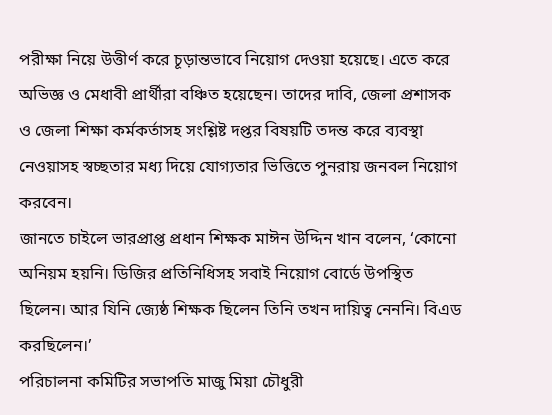পরীক্ষা নিয়ে উত্তীর্ণ করে চূড়ান্তভাবে নিয়োগ দেওয়া হয়েছে। এতে করে অভিজ্ঞ ও মেধাবী প্রার্থীরা বঞ্চিত হয়েছেন। তাদের দাবি, জেলা প্রশাসক ও জেলা শিক্ষা কর্মকর্তাসহ সংশ্লিষ্ট দপ্তর বিষয়টি তদন্ত করে ব্যবস্থা নেওয়াসহ স্বচ্ছতার মধ্য দিয়ে যোগ্যতার ভিত্তিতে পুনরায় জনবল নিয়োগ করবেন।
জানতে চাইলে ভারপ্রাপ্ত প্রধান শিক্ষক মাঈন উদ্দিন খান বলেন, ‘কোনো অনিয়ম হয়নি। ডিজির প্রতিনিধিসহ সবাই নিয়োগ বোর্ডে উপস্থিত ছিলেন। আর যিনি জ্যেষ্ঠ শিক্ষক ছিলেন তিনি তখন দায়িত্ব নেননি। বিএড করছিলেন।’
পরিচালনা কমিটির সভাপতি মাজু মিয়া চৌধুরী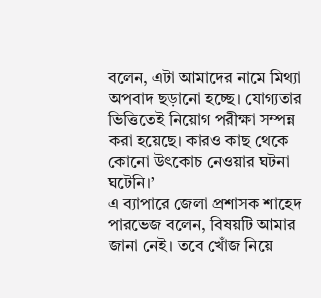বলেন, এটা আমাদের নামে মিথ্যা অপবাদ ছড়ানো হচ্ছে। যোগ্যতার ভিত্তিতেই নিয়োগ পরীক্ষা সম্পন্ন করা হয়েছে। কারও কাছ থেকে কোনো উৎকোচ নেওয়ার ঘটনা ঘটেনি।’
এ ব্যাপারে জেলা প্রশাসক শাহেদ পারভেজ বলেন, বিষয়টি আমার জানা নেই। তবে খোঁজ নিয়ে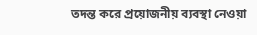তদন্ত করে প্রয়োজনীয় ব্যবস্থা নেওয়া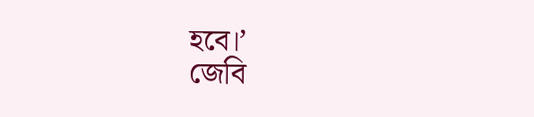হবে।’
জেবি